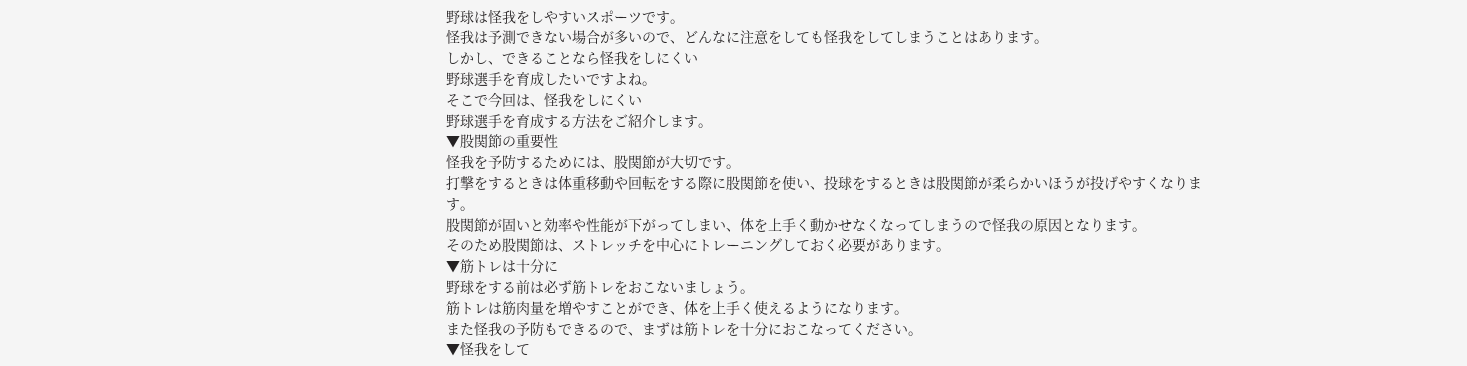野球は怪我をしやすいスポーツです。
怪我は予測できない場合が多いので、どんなに注意をしても怪我をしてしまうことはあります。
しかし、できることなら怪我をしにくい
野球選手を育成したいですよね。
そこで今回は、怪我をしにくい
野球選手を育成する方法をご紹介します。
▼股関節の重要性
怪我を予防するためには、股関節が大切です。
打撃をするときは体重移動や回転をする際に股関節を使い、投球をするときは股関節が柔らかいほうが投げやすくなります。
股関節が固いと効率や性能が下がってしまい、体を上手く動かせなくなってしまうので怪我の原因となります。
そのため股関節は、ストレッチを中心にトレーニングしておく必要があります。
▼筋トレは十分に
野球をする前は必ず筋トレをおこないましょう。
筋トレは筋肉量を増やすことができ、体を上手く使えるようになります。
また怪我の予防もできるので、まずは筋トレを十分におこなってください。
▼怪我をして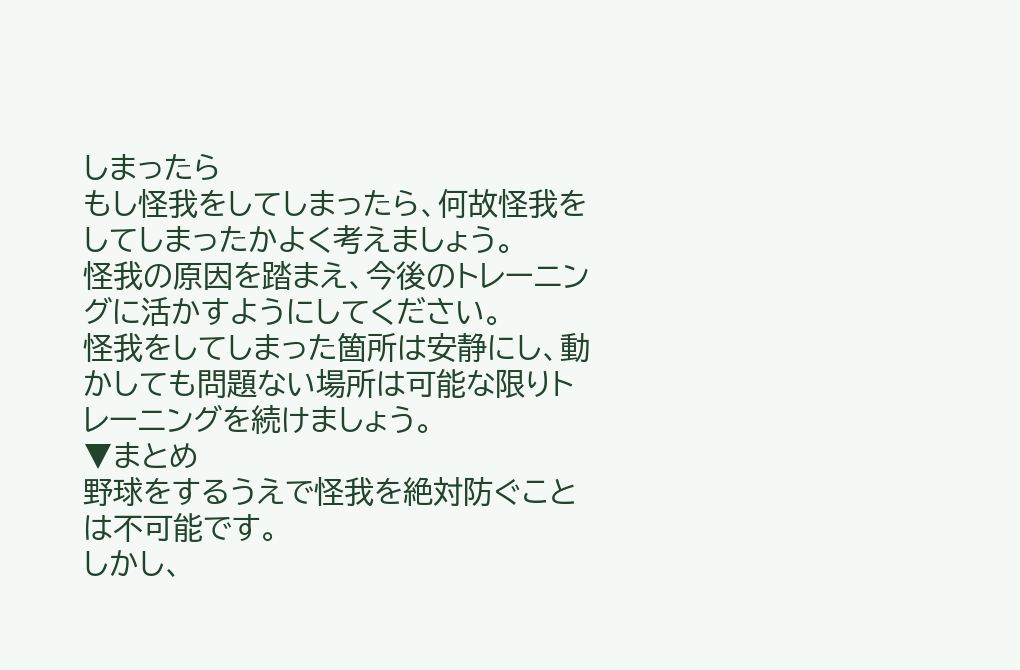しまったら
もし怪我をしてしまったら、何故怪我をしてしまったかよく考えましょう。
怪我の原因を踏まえ、今後のトレーニングに活かすようにしてください。
怪我をしてしまった箇所は安静にし、動かしても問題ない場所は可能な限りトレーニングを続けましょう。
▼まとめ
野球をするうえで怪我を絶対防ぐことは不可能です。
しかし、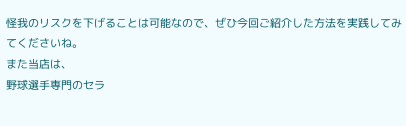怪我のリスクを下げることは可能なので、ぜひ今回ご紹介した方法を実践してみてくださいね。
また当店は、
野球選手専門のセラ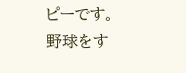ピーです。
野球をす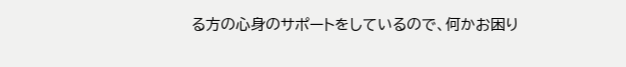る方の心身のサポートをしているので、何かお困り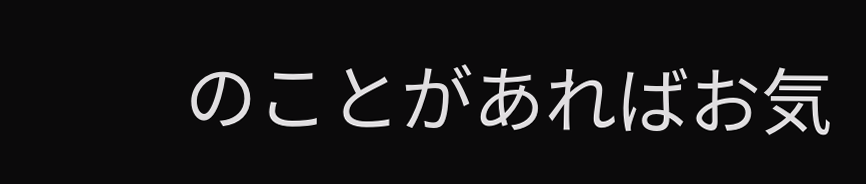のことがあればお気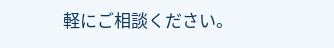軽にご相談ください。